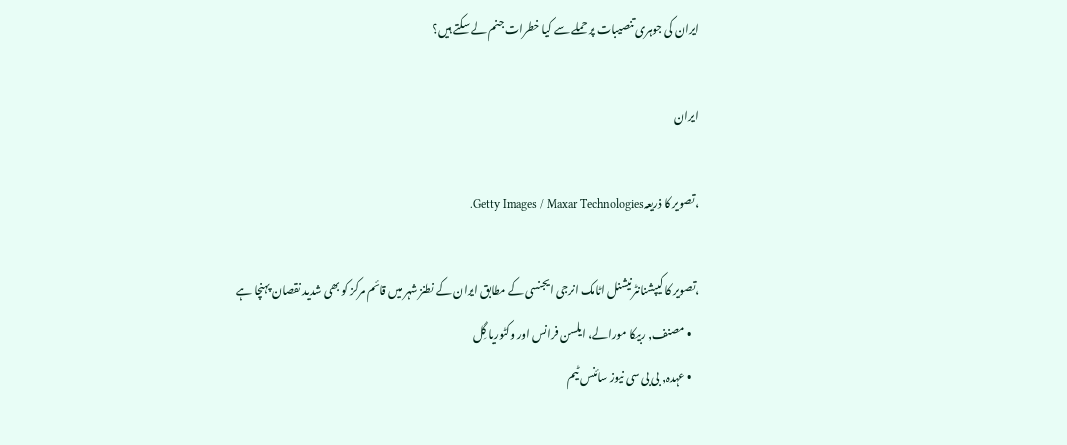ایران کی جوہری تنصیبات پر حملے سے کیا خطرات جنم لے سکتے ہیں؟

ایران

،تصویر کا ذریعہGetty Images / Maxar Technologies.

،تصویر کا کیپشنانٹرنیشنل اٹامک انرجی ایجنسی کے مطابق ایران کے نطنز شہر میں قائم مرکز کو بھی شدید نقصان پہنچا ہے
    • مصنف, ربیکا مورالے، ایلسن فرانس اور وکٹوریا گِل
    • عہدہ, بی بی سی نیوز سائنس ٹیم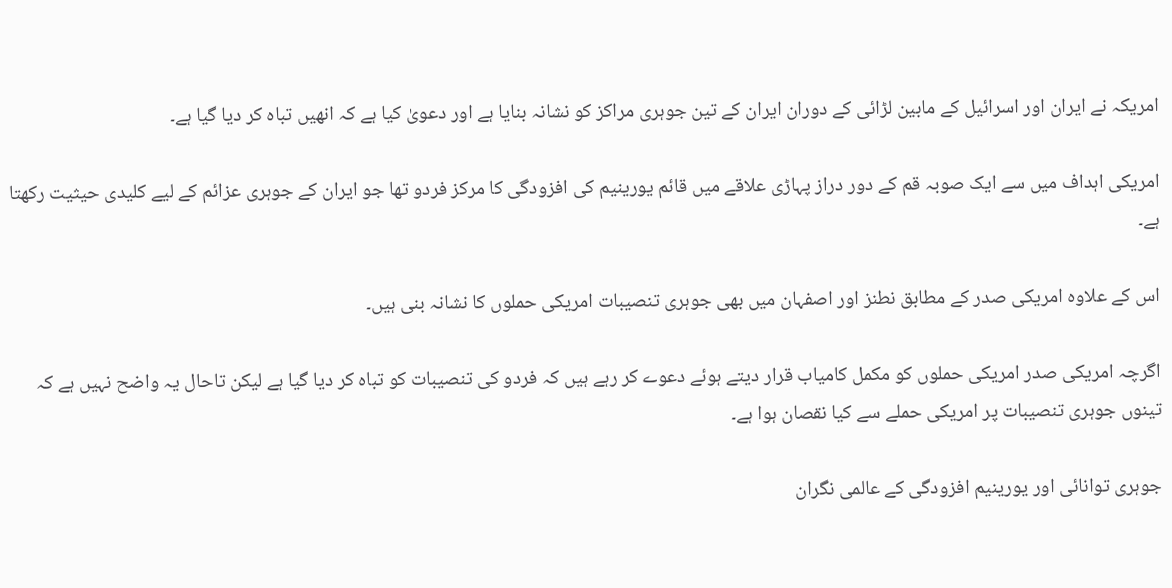امریکہ نے ایران اور اسرائیل کے مابین لڑائی کے دوران ایران کے تین جوہری مراکز کو نشانہ بنایا ہے اور دعویٰ کیا ہے کہ انھیں تباہ کر دیا گیا ہے۔

امریکی اہداف میں سے ایک صوبہ قم کے دور دراز پہاڑی علاقے میں قائم یورینیم کی افزودگی کا مرکز فردو تھا جو ایران کے جوہری عزائم کے لیے کلیدی حیثیت رکھتا ہے۔

اس کے علاوہ امریکی صدر کے مطابق نطنز اور اصفہان میں بھی جوہری تنصیبات امریکی حملوں کا نشانہ بنی ہیں۔

اگرچہ امریکی صدر امریکی حملوں کو مکمل کامیاب قرار دیتے ہوئے دعوے کر رہے ہیں کہ فردو کی تنصیبات کو تباہ کر دیا گیا ہے لیکن تاحال یہ واضح نہیں ہے کہ تینوں جوہری تنصیبات پر امریکی حملے سے کیا نقصان ہوا ہے۔

جوہری توانائی اور یورینیم افزودگی کے عالمی نگران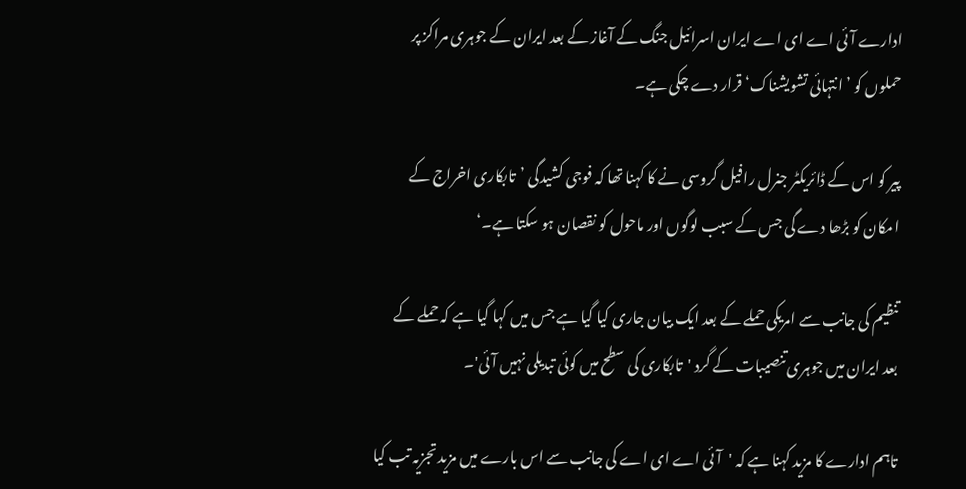ادارے آئی اے ای اے ایران اسرائیل جنگ کے آغاز کے بعد ایران کے جوہری مراکز پر حملوں کو ’انتہائی تشویشناک‘ قرار دے چکی ہے۔

پیر کو اس کے ڈائریکٹر جنرل رافیل گروسی نے کا کہنا تھا کہ فوجی کشیدگی ’تابکاری اخراج کے امکان کو بڑھا دے گی جس کے سبب لوگوں اور ماحول کو نقصان ہو سکتا ہے۔‘

تنظیم کی جانب سے امریکی حملے کے بعد ایک بیان جاری کیا گیا ہے جس میں کہا گیا ہے کہ حملے کے بعد ایران میں جوہری تنصیبات کے گرد 'تابکاری کی سطح میں کوئی تبدیلی نہیں آئی'۔

تاہم ادارے کا مزید کہنا ہے کہ 'آئی اے ای اے کی جانب سے اس بارے میں مزید تجزیہ تب کیا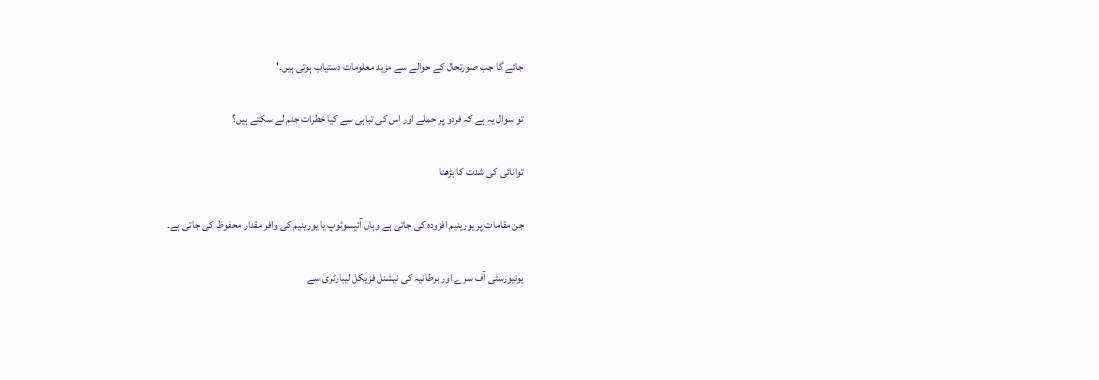جائے گا جب صورتحال کے حوالے سے مزید معلومات دستیاب ہوتی ہیں۔'

تو سوال یہ ہے کہ فردو پر حملے اور اس کی تباہی سے کیا خطرات جنم لے سکتے ہیں؟

توانائی کی شدت کا بڑھنا

جن مقامات پر یورینیم افزودہ کی جاتی ہے وہاں آئیسوٹوپ یا یورینیم کی وافر مقدار محفوظ کی جاتی ہے۔

یونیورسٹی آف سرے اور برطانیہ کی نیشنل فزیکل لیبارٹری سے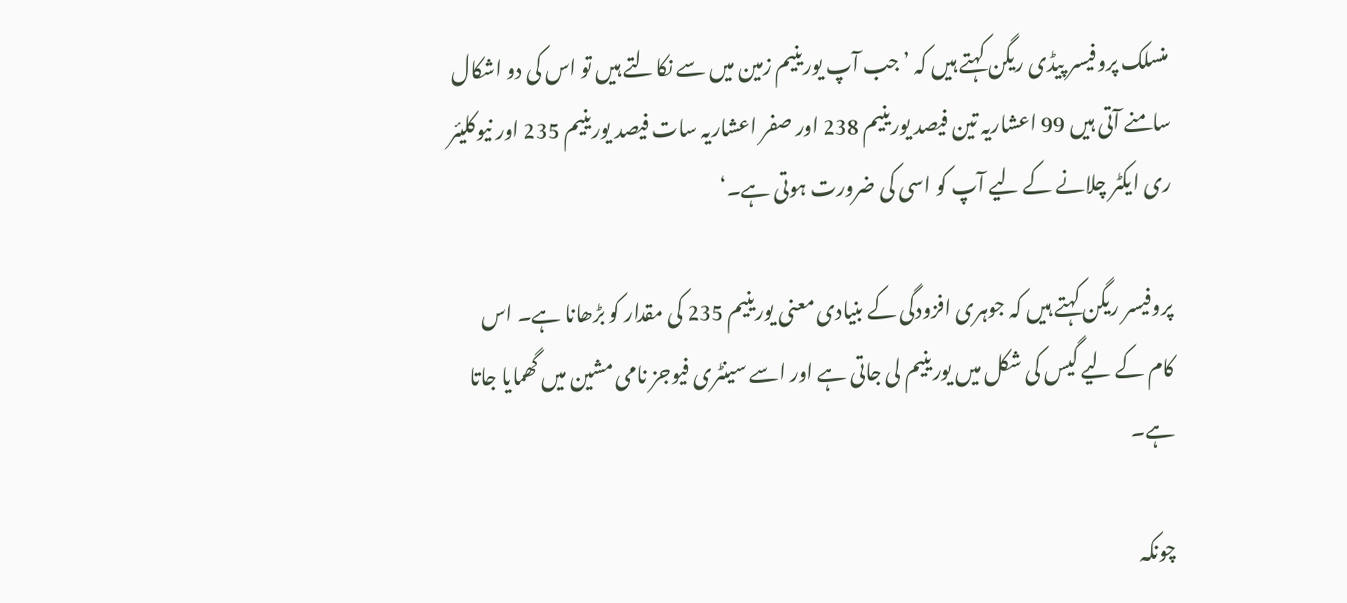منسلک پروفیسر پیڈی ریگن کہتے ہیں کہ ’جب آپ یورینیم زمین میں سے نکالتے ہیں تو اس کی دو اشکال سامنے آتی ہیں 99 اعشاریہ تین فیصد یورینیم 238 اور صفر اعشاریہ سات فیصد یورینیم 235 اور نیوکلیئر ری ایکٹر چلانے کے لیے آپ کو اسی کی ضرورت ہوتی ہے۔‘

پروفیسر ریگن کہتے ہیں کہ جوہری افزودگی کے بنیادی معنی یورینیم 235 کی مقدار کو بڑھانا ہے۔ اس کام کے لیے گیس کی شکل میں یورینیم لی جاتی ہے اور اسے سینٹری فیوجز نامی مشین میں گھمایا جاتا ہے۔

چونکہ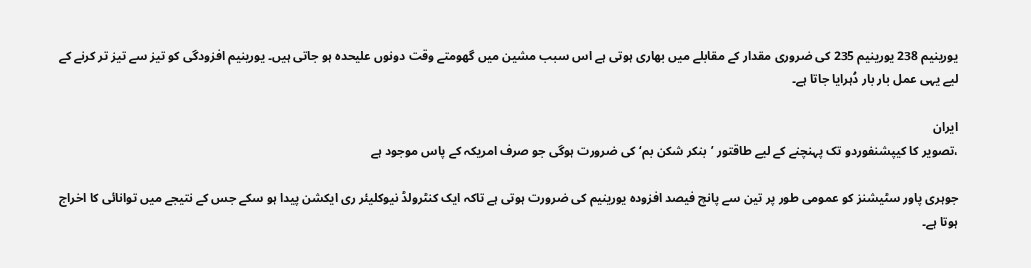یورینیم 238 یورینیم 235 کی ضروری مقدار کے مقابلے میں بھاری ہوتی ہے اس سبب مشین میں گھومتے وقت دونوں علیحدہ ہو جاتی ہیں۔ یورینیم افزودگی کو تیز سے تیز تر کرنے کے لیے یہی عمل بار بار دُہرایا جاتا ہے۔

ایران
،تصویر کا کیپشنفوردو تک پہنچنے کے لیے طاقتور ’بنکر شکن بم‘ کی ضرورت ہوگی جو صرف امریکہ کے پاس موجود ہے

جوہری پاور سٹیشنز کو عمومی طور پر تین سے پانچ فیصد افزودہ یورینیم کی ضرورت ہوتی ہے تاکہ ایک کنٹرولڈ نیوکلیئر ری ایکشن پیدا ہو سکے جس کے نتیجے میں توانائی کا اخراج ہوتا ہے۔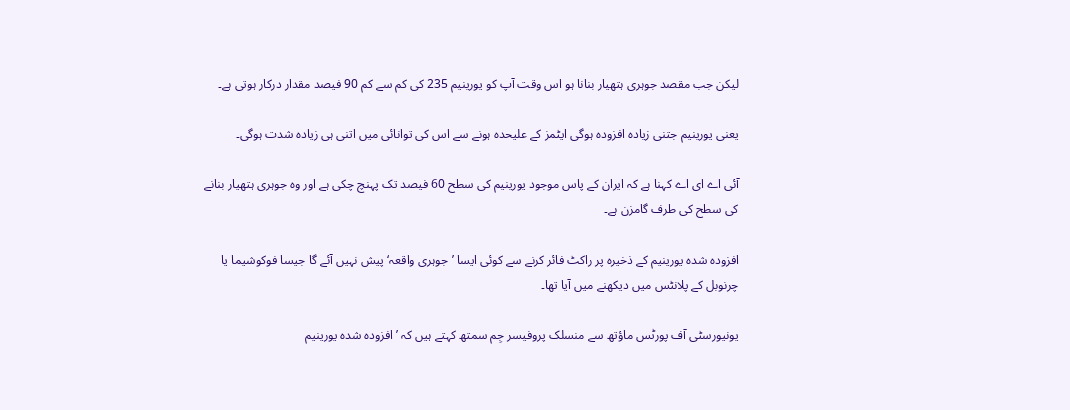لیکن جب مقصد جوہری ہتھیار بنانا ہو اس وقت آپ کو یورینیم 235 کی کم سے کم 90 فیصد مقدار درکار ہوتی ہے۔

یعنی یورینیم جتنی زیادہ افزودہ ہوگی ایٹمز کے علیحدہ ہونے سے اس کی توانائی میں اتنی ہی زیادہ شدت ہوگی۔

آئی اے ای اے کہنا ہے کہ ایران کے پاس موجود یورینیم کی سطح 60 فیصد تک پہنچ چکی ہے اور وہ جوہری ہتھیار بنانے کی سطح کی طرف گامزن ہے۔

افزودہ شدہ یورینیم کے ذخیرہ پر راکٹ فائر کرنے سے کوئی ایسا ’جوہری واقعہ‘ پیش نہیں آئے گا جیسا فوکوشیما یا چرنوبل کے پلانٹس میں دیکھنے میں آیا تھا۔

یونیورسٹی آف پورٹس ماؤتھ سے منسلک پروفیسر جِم سمتھ کہتے ہیں کہ ’افزودہ شدہ یورینیم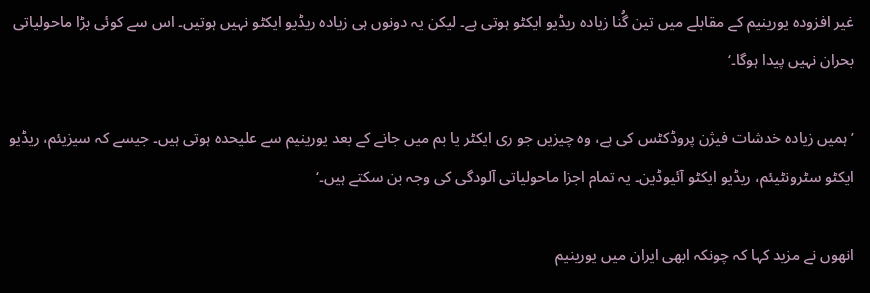غیر افزودہ یورینیم کے مقابلے میں تین گُنا زیادہ ریڈیو ایکٹو ہوتی ہے۔ لیکن یہ دونوں ہی زیادہ ریڈیو ایکٹو نہیں ہوتیں۔ اس سے کوئی بڑا ماحولیاتی بحران نہیں پیدا ہوگا۔‘

’ہمیں زیادہ خدشات فیژن پروڈکٹس کی ہے، وہ چیزیں جو ری ایکٹر یا بم میں جانے کے بعد یورینیم سے علیحدہ ہوتی ہیں۔ جیسے کہ سیزیئم، ریڈیو ایکٹو سٹرونٹیئم، ریڈیو ایکٹو آئیوڈین۔ یہ تمام اجزا ماحولیاتی آلودگی کی وجہ بن سکتے ہیں۔‘

انھوں نے مزید کہا کہ چونکہ ابھی ایران میں یورینیم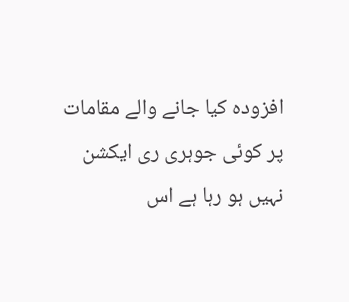افزودہ کیا جانے والے مقامات پر کوئی جوہری ری ایکشن نہیں ہو رہا ہے اس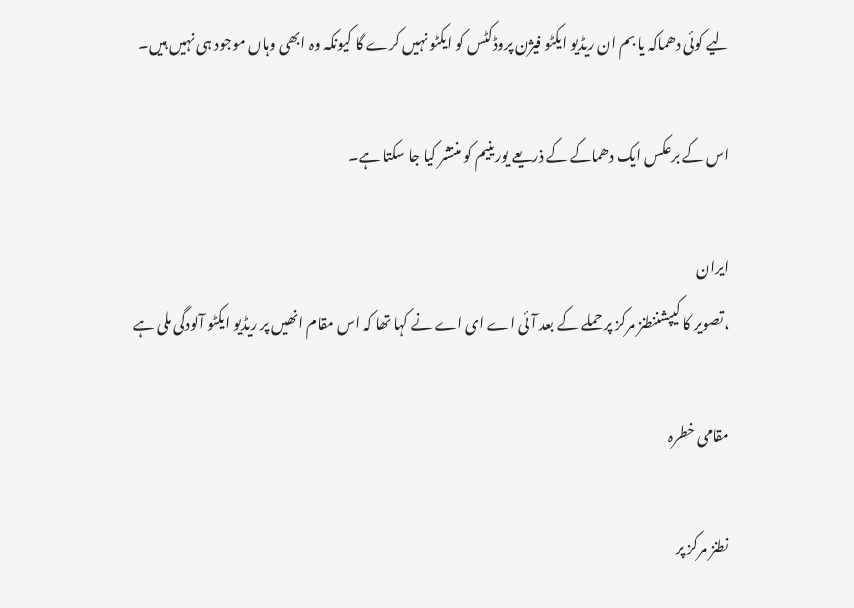لیے کوئی دھماکہ یا بم ان ریڈیو ایکٹو فیژن پروڈکٹس کو ایکٹو نہیں کرے گا کیونکہ وہ ابھی وہاں موجود ہی نہیں ہیں۔

اس کے برعکس ایک دھماکے کے ذریعے یورینیم کو منتشر کیا جا سکتا ہے۔

ایران
،تصویر کا کیپشننطنز مرکز پر حملے کے بعد آئی اے ای اے نے کہا تھا کہ اس مقام انھیں پر ریڈیو ایکٹو آلودگی ملی ہے

مقامی خطرہ

نطنز مرکز پر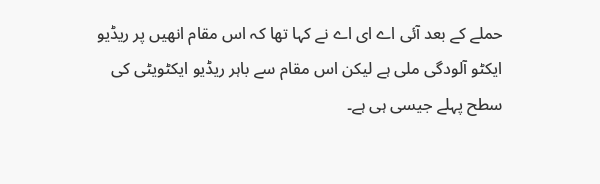حملے کے بعد آئی اے ای اے نے کہا تھا کہ اس مقام انھیں پر ریڈیو ایکٹو آلودگی ملی ہے لیکن اس مقام سے باہر ریڈیو ایکٹویٹی کی سطح پہلے جیسی ہی ہے۔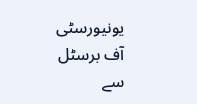یونیورسٹی آف برسٹل سے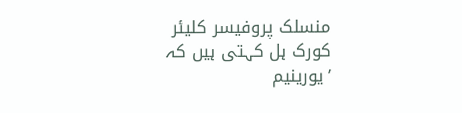منسلک پروفیسر کلیئر کورک ہل کہتی ہیں کہ ’یورینیم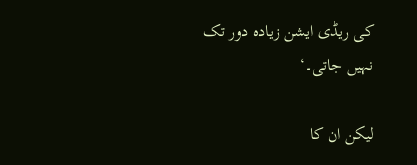کی ریڈی ایشن زیادہ دور تک نہیں جاتی۔‘

لیکن ان کا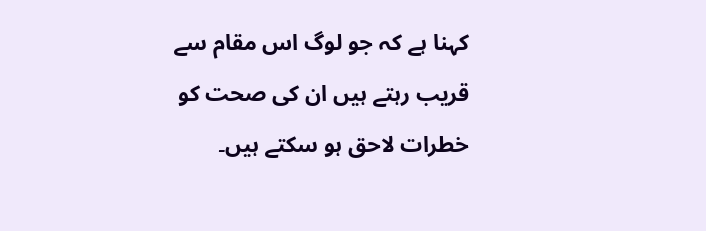کہنا ہے کہ جو لوگ اس مقام سے قریب رہتے ہیں ان کی صحت کو خطرات لاحق ہو سکتے ہیں۔